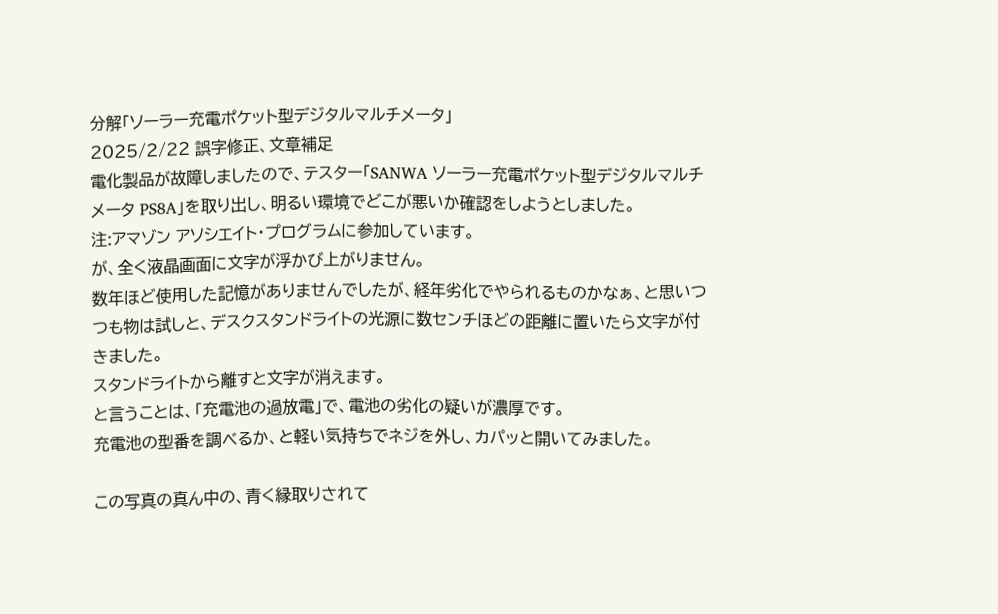分解「ソーラー充電ポケット型デジタルマルチメータ」
2025/2/22 誤字修正、文章補足
電化製品が故障しましたので、テスター「SANWA ソーラー充電ポケット型デジタルマルチメータ PS8A」を取り出し、明るい環境でどこが悪いか確認をしようとしました。
注:アマゾン アソシエイト・プログラムに参加しています。
が、全く液晶画面に文字が浮かび上がりません。
数年ほど使用した記憶がありませんでしたが、経年劣化でやられるものかなぁ、と思いつつも物は試しと、デスクスタンドライトの光源に数センチほどの距離に置いたら文字が付きました。
スタンドライトから離すと文字が消えます。
と言うことは、「充電池の過放電」で、電池の劣化の疑いが濃厚です。
充電池の型番を調べるか、と軽い気持ちでネジを外し、カパッと開いてみました。

この写真の真ん中の、青く縁取りされて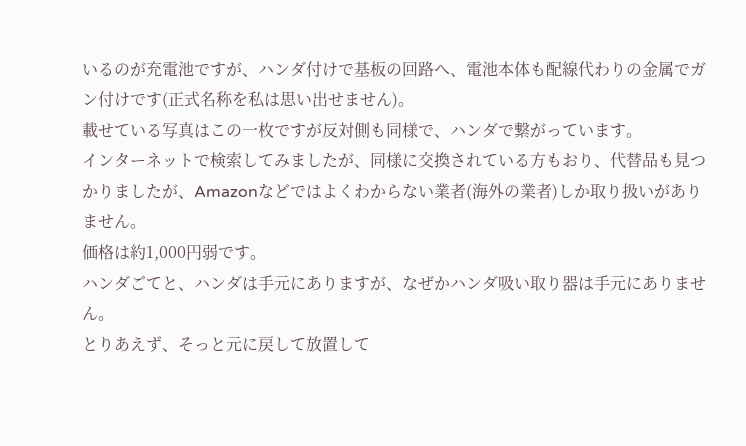いるのが充電池ですが、ハンダ付けで基板の回路へ、電池本体も配線代わりの金属でガン付けです(正式名称を私は思い出せません)。
載せている写真はこの一枚ですが反対側も同様で、ハンダで繋がっています。
インターネットで検索してみましたが、同様に交換されている方もおり、代替品も見つかりましたが、Amazonなどではよくわからない業者(海外の業者)しか取り扱いがありません。
価格は約1,000円弱です。
ハンダごてと、ハンダは手元にありますが、なぜかハンダ吸い取り器は手元にありません。
とりあえず、そっと元に戻して放置して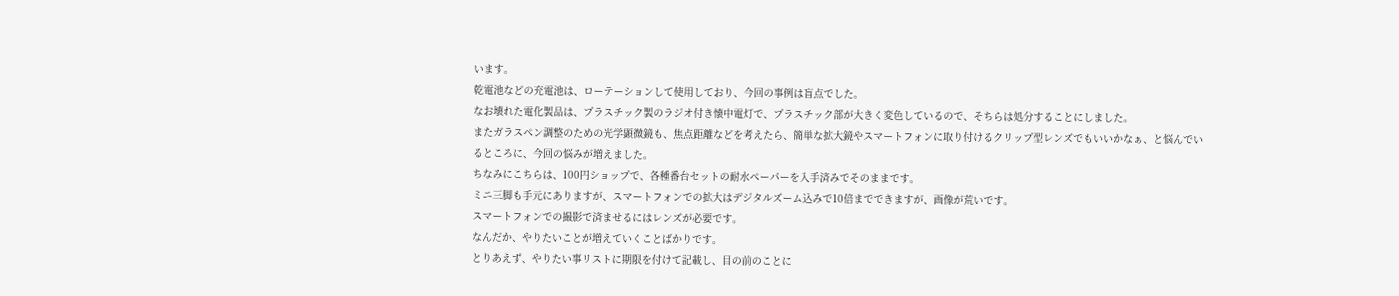います。
乾電池などの充電池は、ローテーションして使用しており、今回の事例は盲点でした。
なお壊れた電化製品は、プラスチック製のラジオ付き懐中電灯で、プラスチック部が大きく変色しているので、そちらは処分することにしました。
またガラスペン調整のための光学顕微鏡も、焦点距離などを考えたら、簡単な拡大鏡やスマートフォンに取り付けるクリップ型レンズでもいいかなぁ、と悩んでいるところに、今回の悩みが増えました。
ちなみにこちらは、100円ショップで、各種番台セットの耐水ペーパーを入手済みでそのままです。
ミニ三脚も手元にありますが、スマートフォンでの拡大はデジタルズーム込みで10倍までできますが、画像が荒いです。
スマートフォンでの撮影で済ませるにはレンズが必要です。
なんだか、やりたいことが増えていくことばかりです。
とりあえず、やりたい事リストに期限を付けて記載し、目の前のことに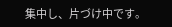集中し、片づけ中です。